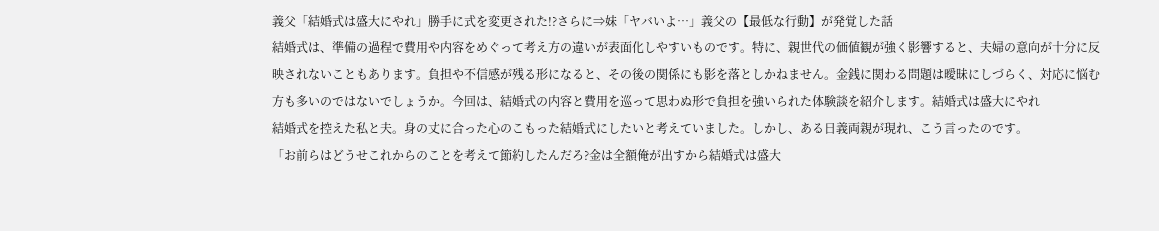義父「結婚式は盛大にやれ」勝手に式を変更された!?さらに⇒妹「ヤバいよ…」義父の【最低な行動】が発覚した話
結婚式は、準備の過程で費用や内容をめぐって考え方の違いが表面化しやすいものです。特に、親世代の価値観が強く影響すると、夫婦の意向が十分に反映されないこともあります。負担や不信感が残る形になると、その後の関係にも影を落としかねません。金銭に関わる問題は曖昧にしづらく、対応に悩む方も多いのではないでしょうか。今回は、結婚式の内容と費用を巡って思わぬ形で負担を強いられた体験談を紹介します。結婚式は盛大にやれ
結婚式を控えた私と夫。身の丈に合った心のこもった結婚式にしたいと考えていました。しかし、ある日義両親が現れ、こう言ったのです。
「お前らはどうせこれからのことを考えて節約したんだろ?金は全額俺が出すから結婚式は盛大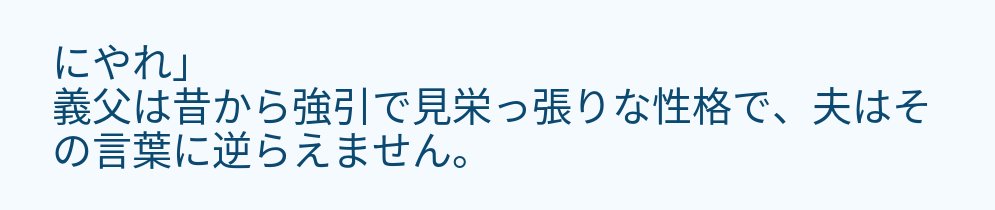にやれ」
義父は昔から強引で見栄っ張りな性格で、夫はその言葉に逆らえません。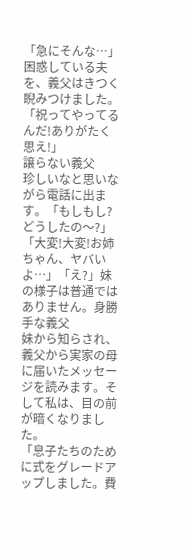「急にそんな…」
困惑している夫を、義父はきつく睨みつけました。
「祝ってやってるんだ!ありがたく思え!」
譲らない義父
珍しいなと思いながら電話に出ます。「もしもし?どうしたの〜?」「大変!大変!お姉ちゃん、ヤバいよ…」「え?」妹の様子は普通ではありません。身勝手な義父
妹から知らされ、義父から実家の母に届いたメッセージを読みます。そして私は、目の前が暗くなりました。
「息子たちのために式をグレードアップしました。費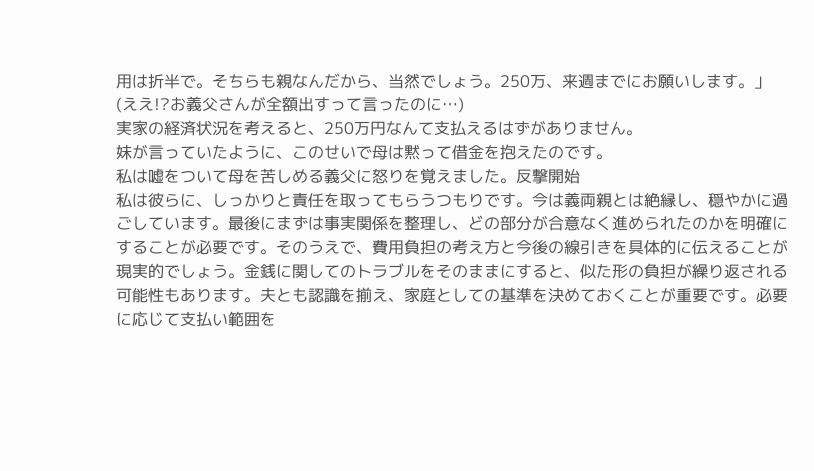用は折半で。そちらも親なんだから、当然でしょう。250万、来週までにお願いします。」
(ええ!?お義父さんが全額出すって言ったのに…)
実家の経済状況を考えると、250万円なんて支払えるはずがありません。
妹が言っていたように、このせいで母は黙って借金を抱えたのです。
私は嘘をついて母を苦しめる義父に怒りを覚えました。反撃開始
私は彼らに、しっかりと責任を取ってもらうつもりです。今は義両親とは絶縁し、穏やかに過ごしています。最後にまずは事実関係を整理し、どの部分が合意なく進められたのかを明確にすることが必要です。そのうえで、費用負担の考え方と今後の線引きを具体的に伝えることが現実的でしょう。金銭に関してのトラブルをそのままにすると、似た形の負担が繰り返される可能性もあります。夫とも認識を揃え、家庭としての基準を決めておくことが重要です。必要に応じて支払い範囲を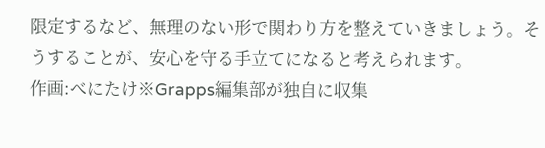限定するなど、無理のない形で関わり方を整えていきましょう。そうすることが、安心を守る手立てになると考えられます。
作画:べにたけ※Grapps編集部が独自に収集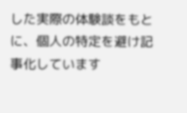した実際の体験談をもとに、個人の特定を避け記事化しています